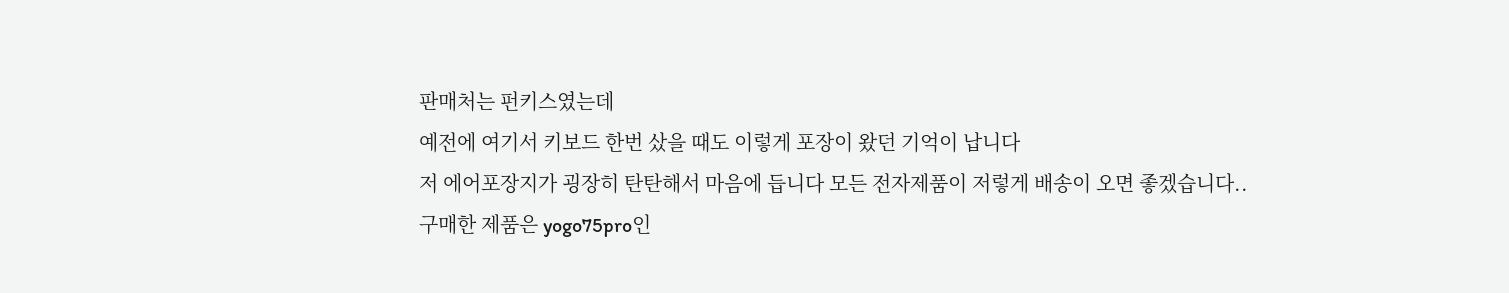판매처는 펀키스였는데
예전에 여기서 키보드 한번 샀을 때도 이렇게 포장이 왔던 기억이 납니다
저 에어포장지가 굉장히 탄탄해서 마음에 듭니다 모든 전자제품이 저렇게 배송이 오면 좋겠습니다..
구매한 제품은 yogo75pro인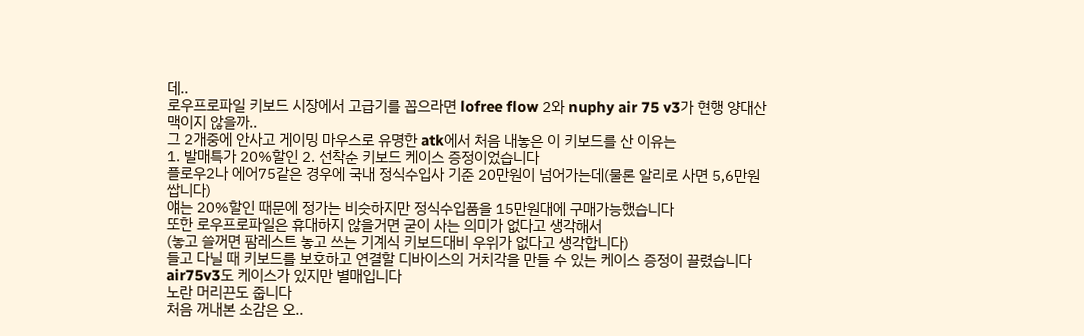데..
로우프로파일 키보드 시장에서 고급기를 꼽으라면 lofree flow 2와 nuphy air 75 v3가 현행 양대산맥이지 않을까..
그 2개중에 안사고 게이밍 마우스로 유명한 atk에서 처음 내놓은 이 키보드를 산 이유는
1. 발매특가 20%할인 2. 선착순 키보드 케이스 증정이었습니다
플로우2나 에어75같은 경우에 국내 정식수입사 기준 20만원이 넘어가는데(물론 알리로 사면 5,6만원 쌉니다)
얘는 20%할인 때문에 정가는 비슷하지만 정식수입품을 15만원대에 구매가능했습니다
또한 로우프로파일은 휴대하지 않을거면 굳이 사는 의미가 없다고 생각해서
(놓고 쓸꺼면 팜레스트 놓고 쓰는 기계식 키보드대비 우위가 없다고 생각합니다)
들고 다닐 때 키보드를 보호하고 연결할 디바이스의 거치각을 만들 수 있는 케이스 증정이 끌렸습니다
air75v3도 케이스가 있지만 별매입니다
노란 머리끈도 줍니다
처음 꺼내본 소감은 오..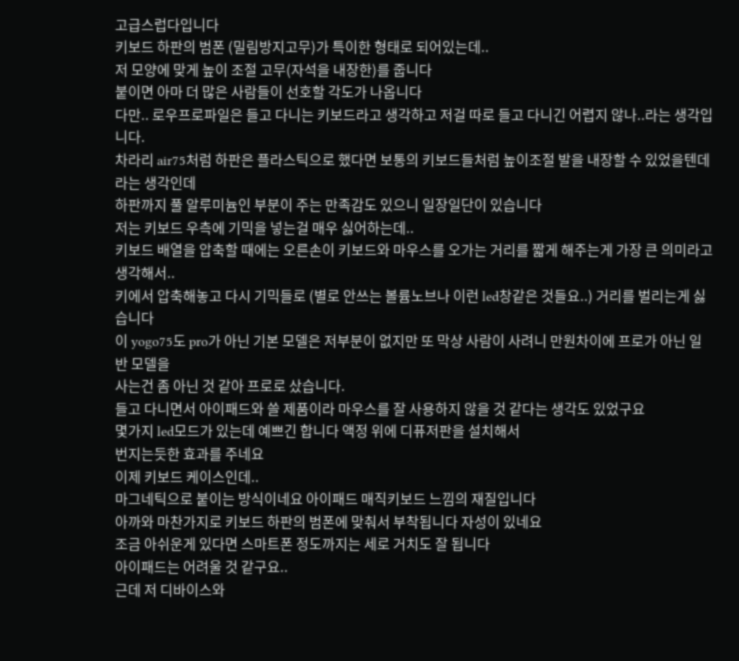고급스럽다입니다
키보드 하판의 범폰 (밀림방지고무)가 특이한 형태로 되어있는데..
저 모양에 맞게 높이 조절 고무(자석을 내장한)를 줍니다
붙이면 아마 더 많은 사람들이 선호할 각도가 나옵니다
다만.. 로우프로파일은 들고 다니는 키보드라고 생각하고 저걸 따로 들고 다니긴 어렵지 않나..라는 생각입니다.
차라리 air75처럼 하판은 플라스틱으로 했다면 보통의 키보드들처럼 높이조절 발을 내장할 수 있었을텐데라는 생각인데
하판까지 풀 알루미늄인 부분이 주는 만족감도 있으니 일장일단이 있습니다
저는 키보드 우측에 기믹을 넣는걸 매우 싫어하는데..
키보드 배열을 압축할 때에는 오른손이 키보드와 마우스를 오가는 거리를 짧게 해주는게 가장 큰 의미라고 생각해서..
키에서 압축해놓고 다시 기믹들로 (별로 안쓰는 볼륨노브나 이런 led창같은 것들요..) 거리를 벌리는게 싫습니다
이 yogo75도 pro가 아닌 기본 모델은 저부분이 없지만 또 막상 사람이 사려니 만원차이에 프로가 아닌 일반 모델을
사는건 좀 아닌 것 같아 프로로 샀습니다.
들고 다니면서 아이패드와 쓸 제품이라 마우스를 잘 사용하지 않을 것 같다는 생각도 있었구요
몇가지 led모드가 있는데 예쁘긴 합니다 액정 위에 디퓨저판을 설치해서
번지는듯한 효과를 주네요
이제 키보드 케이스인데..
마그네틱으로 붙이는 방식이네요 아이패드 매직키보드 느낌의 재질입니다
아까와 마찬가지로 키보드 하판의 범폰에 맞춰서 부착됩니다 자성이 있네요
조금 아쉬운게 있다면 스마트폰 정도까지는 세로 거치도 잘 됩니다
아이패드는 어려울 것 같구요..
근데 저 디바이스와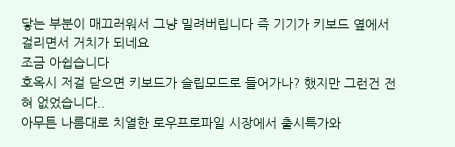닿는 부분이 매끄러워서 그냥 밀려버립니다 즉 기기가 키보드 옆에서 걸리면서 거치가 되네요
조금 아쉽습니다
호옥시 저걸 닫으면 키보드가 슬립모드로 들어가나? 했지만 그런건 전혀 없었습니다..
아무튼 나름대로 치열한 로우프로파일 시장에서 출시특가와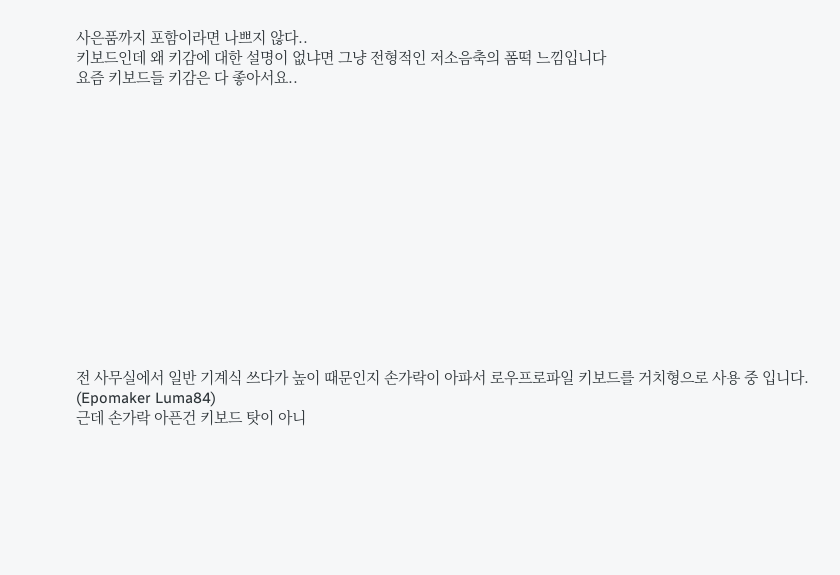사은품까지 포함이라면 나쁘지 않다..
키보드인데 왜 키감에 대한 설명이 없냐면 그냥 전형적인 저소음축의 폼떡 느낌입니다
요즘 키보드들 키감은 다 좋아서요..














전 사무실에서 일반 기계식 쓰다가 높이 때문인지 손가락이 아파서 로우프로파일 키보드를 거치형으로 사용 중 입니다. (Epomaker Luma84)
근데 손가락 아픈건 키보드 탓이 아니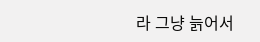라 그냥 늙어서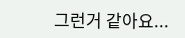그런거 같아요...